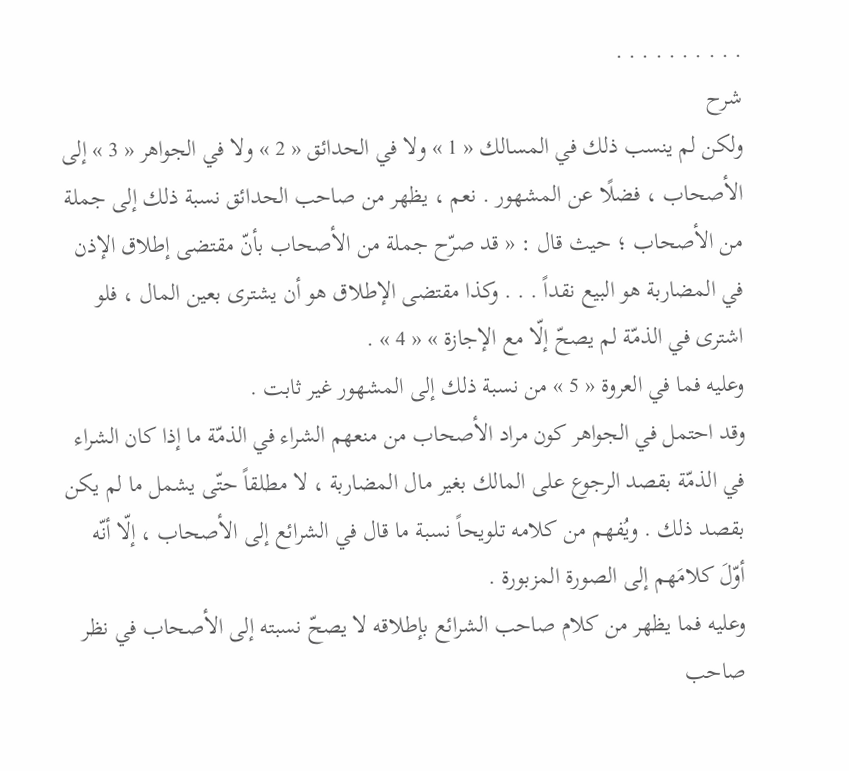. . . . . . . . . .
شرح
ولكن لم ينسب ذلك في المسالك « 1 » ولا في الحدائق « 2 » ولا في الجواهر « 3 » إلى الأصحاب ، فضلًا عن المشهور . نعم ، يظهر من صاحب الحدائق نسبة ذلك إلى جملة من الأصحاب ؛ حيث قال : « قد صرّح جملة من الأصحاب بأنّ مقتضى إطلاق الإذن في المضاربة هو البيع نقداً . . . وكذا مقتضى الإطلاق هو أن يشترى بعين المال ، فلو اشترى في الذمّة لم يصحّ إلّا مع الإجازة » « 4 » .
وعليه فما في العروة « 5 » من نسبة ذلك إلى المشهور غير ثابت .
وقد احتمل في الجواهر كون مراد الأصحاب من منعهم الشراء في الذمّة ما إذا كان الشراء في الذمّة بقصد الرجوع على المالك بغير مال المضاربة ، لا مطلقاً حتّى يشمل ما لم يكن بقصد ذلك . ويُفهم من كلامه تلويحاً نسبة ما قال في الشرائع إلى الأصحاب ، إلّا أنّه أوّلَ كلامَهم إلى الصورة المزبورة .
وعليه فما يظهر من كلام صاحب الشرائع بإطلاقه لا يصحّ نسبته إلى الأصحاب في نظر صاحب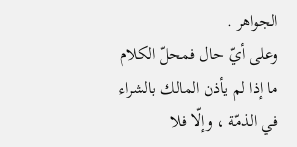الجواهر .
وعلى أيّ حال فمحلّ الكلام ما إذا لم يأذن المالك بالشراء في الذمّة ، وإلّا فلا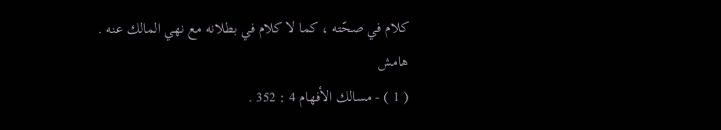كلام في صحّته ، كما لا كلام في بطلانه مع نهي المالك عنه .
هامش
( 1 ) - مسالك الأفهام 4 : 352 .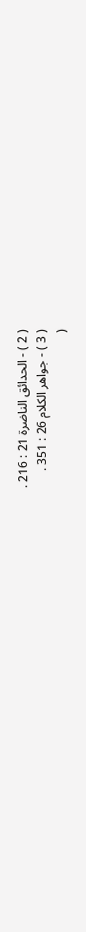( 2 ) - الحدائق الناضرة 21 : 216 .
( 3 ) - جواهر الكلام 26 : 351 .
(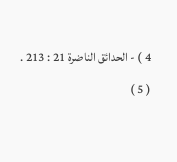4 ) - الحدائق الناضرة 21 : 213 .
( 5 )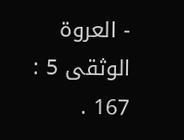- العروة الوثقى 5 : 167 .